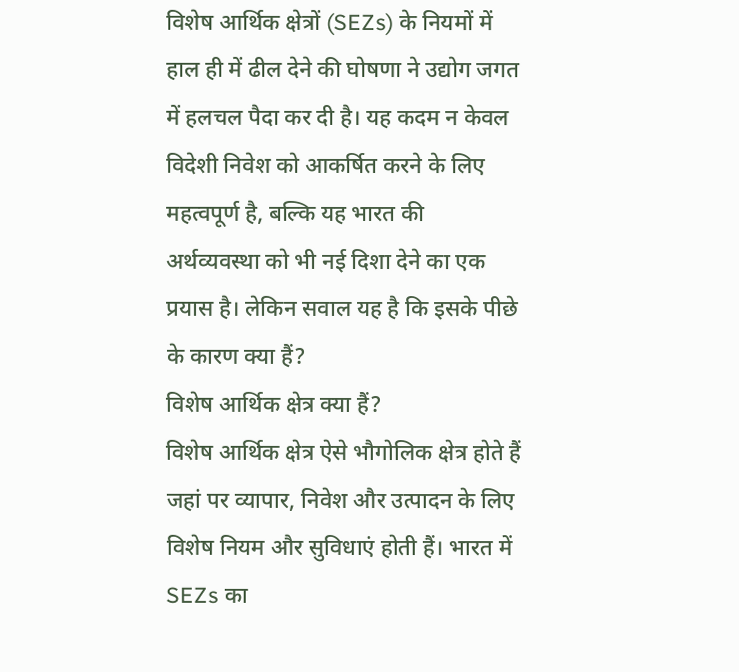विशेष आर्थिक क्षेत्रों (SEZs) के नियमों में हाल ही में ढील देने की घोषणा ने उद्योग जगत में हलचल पैदा कर दी है। यह कदम न केवल विदेशी निवेश को आकर्षित करने के लिए महत्वपूर्ण है, बल्कि यह भारत की अर्थव्यवस्था को भी नई दिशा देने का एक प्रयास है। लेकिन सवाल यह है कि इसके पीछे के कारण क्या हैं?
विशेष आर्थिक क्षेत्र क्या हैं?
विशेष आर्थिक क्षेत्र ऐसे भौगोलिक क्षेत्र होते हैं जहां पर व्यापार, निवेश और उत्पादन के लिए विशेष नियम और सुविधाएं होती हैं। भारत में SEZs का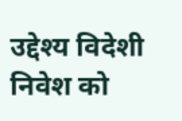उद्देश्य विदेशी निवेश को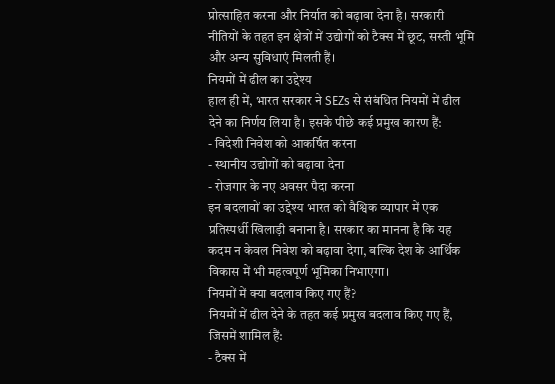प्रोत्साहित करना और निर्यात को बढ़ावा देना है। सरकारी नीतियों के तहत इन क्षेत्रों में उद्योगों को टैक्स में छूट, सस्ती भूमि और अन्य सुविधाएं मिलती हैं।
नियमों में ढील का उद्देश्य
हाल ही में, भारत सरकार ने SEZs से संबंधित नियमों में ढील देने का निर्णय लिया है। इसके पीछे कई प्रमुख कारण हैं:
- विदेशी निवेश को आकर्षित करना
- स्थानीय उद्योगों को बढ़ावा देना
- रोजगार के नए अवसर पैदा करना
इन बदलावों का उद्देश्य भारत को वैश्विक व्यापार में एक प्रतिस्पर्धी खिलाड़ी बनाना है। सरकार का मानना है कि यह कदम न केवल निवेश को बढ़ावा देगा, बल्कि देश के आर्थिक विकास में भी महत्वपूर्ण भूमिका निभाएगा।
नियमों में क्या बदलाव किए गए हैं?
नियमों में ढील देने के तहत कई प्रमुख बदलाव किए गए हैं, जिसमें शामिल हैं:
- टैक्स में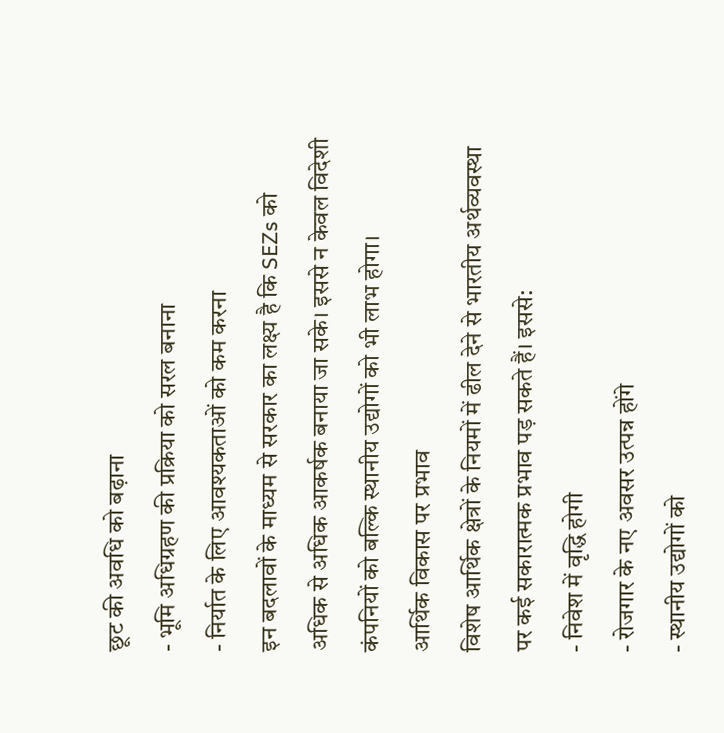छूट की अवधि को बढ़ाना
- भूमि अधिग्रहण की प्रक्रिया को सरल बनाना
- निर्यात के लिए आवश्यकताओं को कम करना
इन बदलावों के माध्यम से सरकार का लक्ष्य है कि SEZs को अधिक से अधिक आकर्षक बनाया जा सके। इससे न केवल विदेशी कंपनियों को बल्कि स्थानीय उद्योगों को भी लाभ होगा।
आर्थिक विकास पर प्रभाव
विशेष आर्थिक क्षेत्रों के नियमों में ढील देने से भारतीय अर्थव्यवस्था पर कई सकारात्मक प्रभाव पड़ सकते हैं। इससे:
- निवेश में वृद्धि होगी
- रोजगार के नए अवसर उत्पन्न होंगे
- स्थानीय उद्योगों को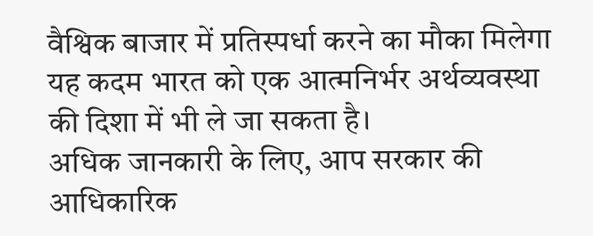वैश्विक बाजार में प्रतिस्पर्धा करने का मौका मिलेगा
यह कदम भारत को एक आत्मनिर्भर अर्थव्यवस्था की दिशा में भी ले जा सकता है।
अधिक जानकारी के लिए, आप सरकार की आधिकारिक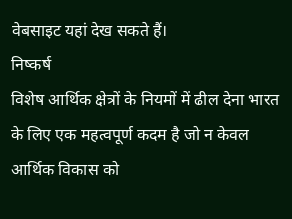वेबसाइट यहां देख सकते हैं।
निष्कर्ष
विशेष आर्थिक क्षेत्रों के नियमों में ढील देना भारत के लिए एक महत्वपूर्ण कदम है जो न केवल आर्थिक विकास को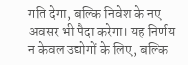गति देगा, बल्कि निवेश के नए अवसर भी पैदा करेगा। यह निर्णय न केवल उद्योगों के लिए, बल्कि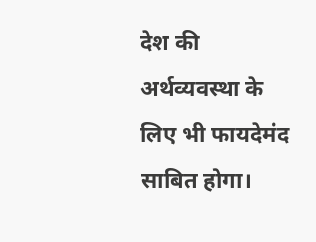देश की अर्थव्यवस्था के लिए भी फायदेमंद साबित होगा।